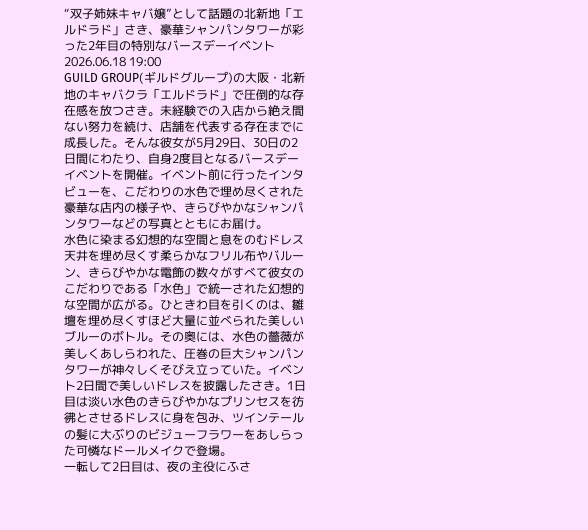“双子姉妹キャバ嬢”として話題の北新地「エルドラド」さき、豪華シャンパンタワーが彩った2年目の特別なバースデーイベント
2026.06.18 19:00
GUILD GROUP(ギルドグループ)の大阪・北新地のキャバクラ「エルドラド」で圧倒的な存在感を放つさき。未経験での入店から絶え間ない努力を続け、店舗を代表する存在までに成長した。そんな彼女が5月29日、30日の2日間にわたり、自身2度目となるバースデーイベントを開催。イベント前に行ったインタビューを、こだわりの水色で埋め尽くされた豪華な店内の様子や、きらびやかなシャンパンタワーなどの写真とともにお届け。
水色に染まる幻想的な空間と息をのむドレス
天井を埋め尽くす柔らかなフリル布やバルーン、きらびやかな電飾の数々がすべて彼女のこだわりである「水色」で統一された幻想的な空間が広がる。ひときわ目を引くのは、雛壇を埋め尽くすほど大量に並べられた美しいブルーのボトル。その奥には、水色の薔薇が美しくあしらわれた、圧巻の巨大シャンパンタワーが神々しくそびえ立っていた。イベント2日間で美しいドレスを披露したさき。1日目は淡い水色のきらびやかなプリンセスを彷彿とさせるドレスに身を包み、ツインテールの髪に大ぶりのビジューフラワーをあしらった可憐なドールメイクで登場。
一転して2日目は、夜の主役にふさ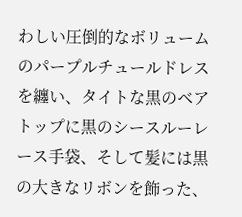わしい圧倒的なボリュームのパープルチュールドレスを纏い、タイトな黒のベアトップに黒のシースルーレース手袋、そして髪には黒の大きなリボンを飾った、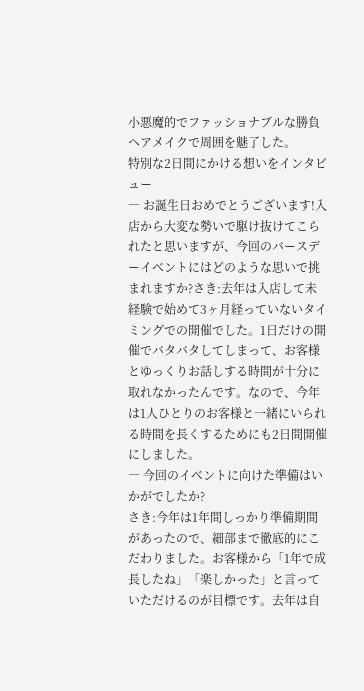小悪魔的でファッショナブルな勝負ヘアメイクで周囲を魅了した。
特別な2日間にかける想いをインタビュー
― お誕生日おめでとうございます!入店から大変な勢いで駆け抜けてこられたと思いますが、今回のバースデーイベントにはどのような思いで挑まれますか?さき:去年は入店して未経験で始めて3ヶ月経っていないタイミングでの開催でした。1日だけの開催でバタバタしてしまって、お客様とゆっくりお話しする時間が十分に取れなかったんです。なので、今年は1人ひとりのお客様と一緒にいられる時間を長くするためにも2日間開催にしました。
― 今回のイベントに向けた準備はいかがでしたか?
さき:今年は1年間しっかり準備期間があったので、細部まで徹底的にこだわりました。お客様から「1年で成長したね」「楽しかった」と言っていただけるのが目標です。去年は自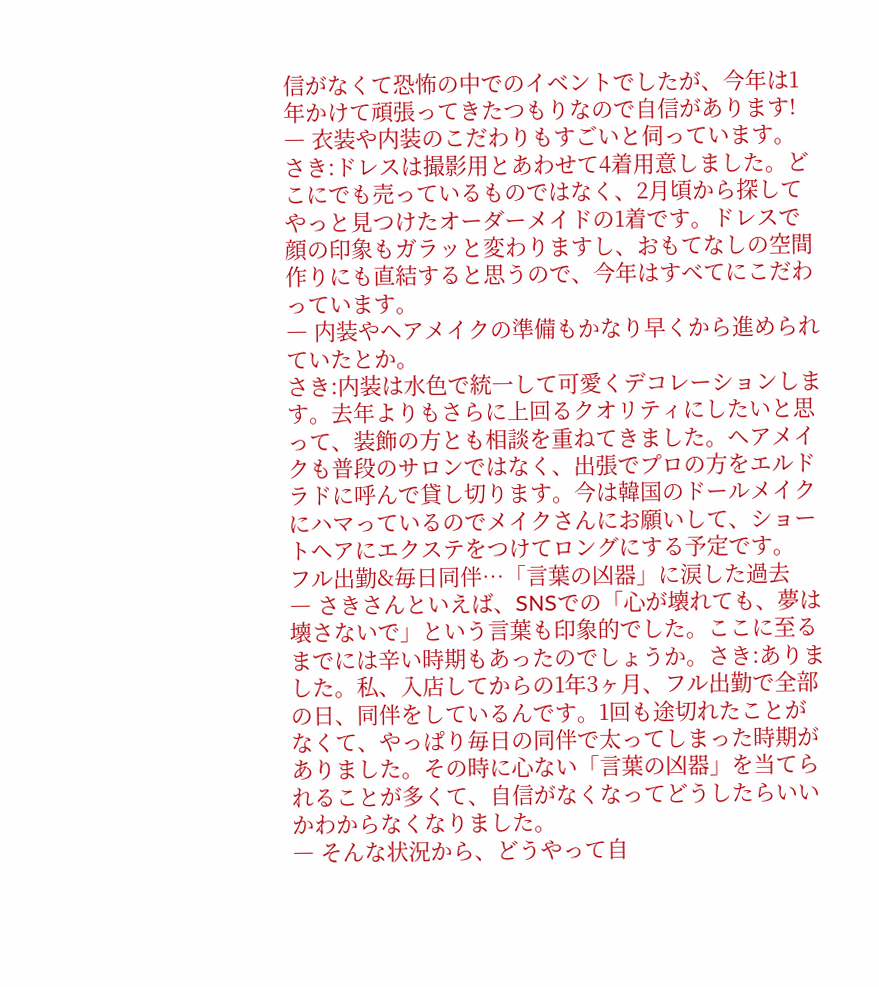信がなくて恐怖の中でのイベントでしたが、今年は1年かけて頑張ってきたつもりなので自信があります!
― 衣装や内装のこだわりもすごいと伺っています。
さき:ドレスは撮影用とあわせて4着用意しました。どこにでも売っているものではなく、2月頃から探してやっと見つけたオーダーメイドの1着です。ドレスで顔の印象もガラッと変わりますし、おもてなしの空間作りにも直結すると思うので、今年はすべてにこだわっています。
― 内装やヘアメイクの準備もかなり早くから進められていたとか。
さき:内装は水色で統一して可愛くデコレーションします。去年よりもさらに上回るクオリティにしたいと思って、装飾の方とも相談を重ねてきました。ヘアメイクも普段のサロンではなく、出張でプロの方をエルドラドに呼んで貸し切ります。今は韓国のドールメイクにハマっているのでメイクさんにお願いして、ショートヘアにエクステをつけてロングにする予定です。
フル出勤&毎日同伴…「言葉の凶器」に涙した過去
― さきさんといえば、SNSでの「心が壊れても、夢は壊さないで」という言葉も印象的でした。ここに至るまでには辛い時期もあったのでしょうか。さき:ありました。私、入店してからの1年3ヶ月、フル出勤で全部の日、同伴をしているんです。1回も途切れたことがなくて、やっぱり毎日の同伴で太ってしまった時期がありました。その時に心ない「言葉の凶器」を当てられることが多くて、自信がなくなってどうしたらいいかわからなくなりました。
― そんな状況から、どうやって自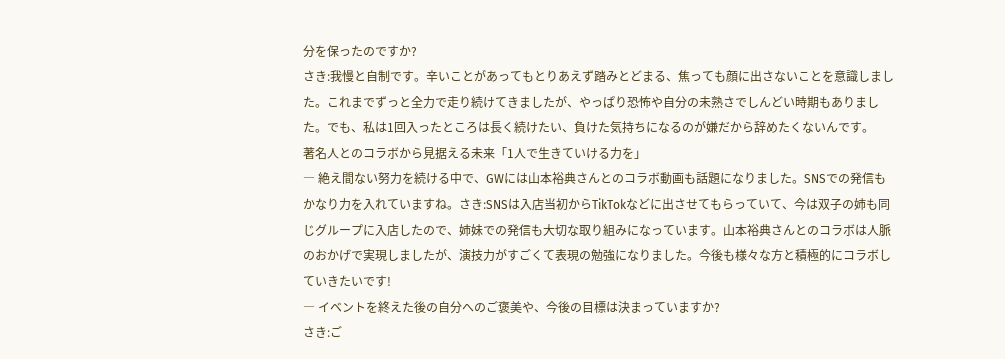分を保ったのですか?
さき:我慢と自制です。辛いことがあってもとりあえず踏みとどまる、焦っても顔に出さないことを意識しました。これまでずっと全力で走り続けてきましたが、やっぱり恐怖や自分の未熟さでしんどい時期もありました。でも、私は1回入ったところは長く続けたい、負けた気持ちになるのが嫌だから辞めたくないんです。
著名人とのコラボから見据える未来「1人で生きていける力を」
― 絶え間ない努力を続ける中で、GWには山本裕典さんとのコラボ動画も話題になりました。SNSでの発信もかなり力を入れていますね。さき:SNSは入店当初からTikTokなどに出させてもらっていて、今は双子の姉も同じグループに入店したので、姉妹での発信も大切な取り組みになっています。山本裕典さんとのコラボは人脈のおかげで実現しましたが、演技力がすごくて表現の勉強になりました。今後も様々な方と積極的にコラボしていきたいです!
― イベントを終えた後の自分へのご褒美や、今後の目標は決まっていますか?
さき:ご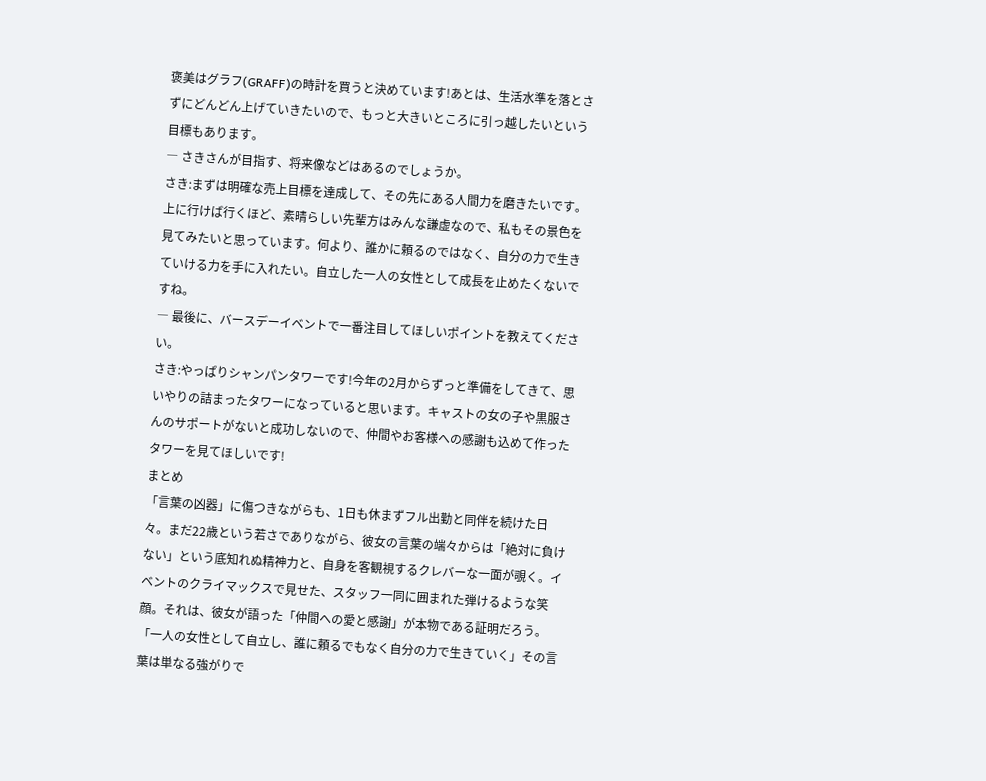褒美はグラフ(GRAFF)の時計を買うと決めています!あとは、生活水準を落とさずにどんどん上げていきたいので、もっと大きいところに引っ越したいという目標もあります。
― さきさんが目指す、将来像などはあるのでしょうか。
さき:まずは明確な売上目標を達成して、その先にある人間力を磨きたいです。上に行けば行くほど、素晴らしい先輩方はみんな謙虚なので、私もその景色を見てみたいと思っています。何より、誰かに頼るのではなく、自分の力で生きていける力を手に入れたい。自立した一人の女性として成長を止めたくないですね。
― 最後に、バースデーイベントで一番注目してほしいポイントを教えてください。
さき:やっぱりシャンパンタワーです!今年の2月からずっと準備をしてきて、思いやりの詰まったタワーになっていると思います。キャストの女の子や黒服さんのサポートがないと成功しないので、仲間やお客様への感謝も込めて作ったタワーを見てほしいです!
まとめ
「言葉の凶器」に傷つきながらも、1日も休まずフル出勤と同伴を続けた日々。まだ22歳という若さでありながら、彼女の言葉の端々からは「絶対に負けない」という底知れぬ精神力と、自身を客観視するクレバーな一面が覗く。イベントのクライマックスで見せた、スタッフ一同に囲まれた弾けるような笑顔。それは、彼女が語った「仲間への愛と感謝」が本物である証明だろう。「一人の女性として自立し、誰に頼るでもなく自分の力で生きていく」その言葉は単なる強がりで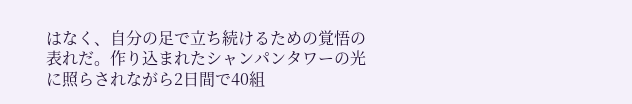はなく、自分の足で立ち続けるための覚悟の表れだ。作り込まれたシャンパンタワーの光に照らされながら2日間で40組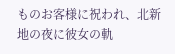ものお客様に祝われ、北新地の夜に彼女の軌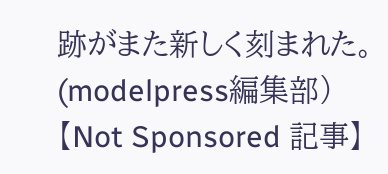跡がまた新しく刻まれた。(modelpress編集部)
【Not Sponsored 記事】